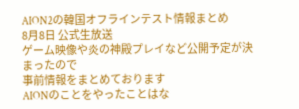AION2の韓国オフラインテスト情報まとめ
8月8日 公式生放送
ゲーム映像や炎の神殿プレイなど公開予定が決まったので
事前情報をまとめております
AIONのことをやったことはな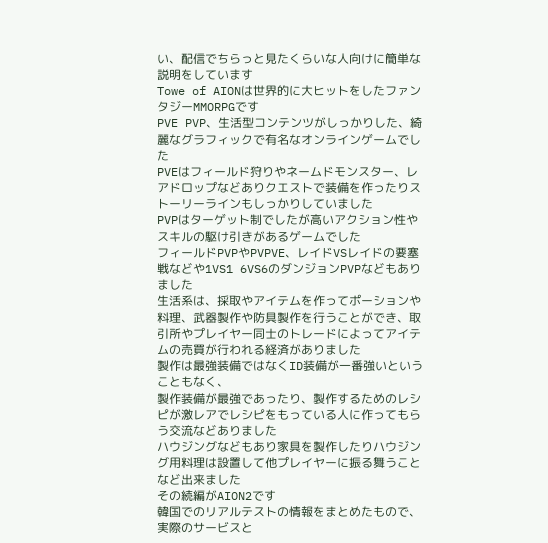い、配信でちらっと見たくらいな人向けに簡単な説明をしています
Towe of AIONは世界的に大ヒットをしたファンタジーMMORPGです
PVE PVP、生活型コンテンツがしっかりした、綺麗なグラフィックで有名なオンラインゲームでした
PVEはフィールド狩りやネームドモンスター、レアドロップなどありクエストで装備を作ったりストーリーラインもしっかりしていました
PVPはターゲット制でしたが高いアクション性やスキルの駆け引きがあるゲームでした
フィールドPVPやPVPVE、レイドVSレイドの要塞戦などや1VS1 6VS6のダンジョンPVPなどもありました
生活系は、採取やアイテムを作ってポーションや料理、武器製作や防具製作を行うことができ、取引所やプレイヤー同士のトレードによってアイテムの売買が行われる経済がありました
製作は最強装備ではなくID装備が一番強いということもなく、
製作装備が最強であったり、製作するためのレシピが激レアでレシピをもっている人に作ってもらう交流などありました
ハウジングなどもあり家具を製作したりハウジング用料理は設置して他プレイヤーに振る舞うことなど出来ました
その続編がAION2です
韓国でのリアルテストの情報をまとめたもので、実際のサービスと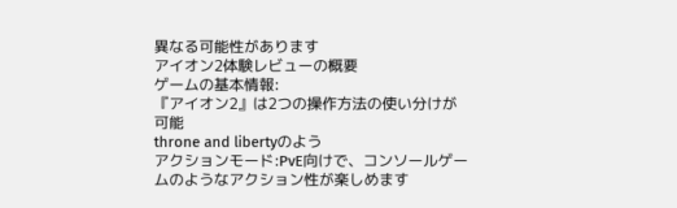異なる可能性があります
アイオン2体験レビューの概要
ゲームの基本情報:
『アイオン2』は2つの操作方法の使い分けが可能
throne and libertyのよう
アクションモード:PvE向けで、コンソールゲームのようなアクション性が楽しめます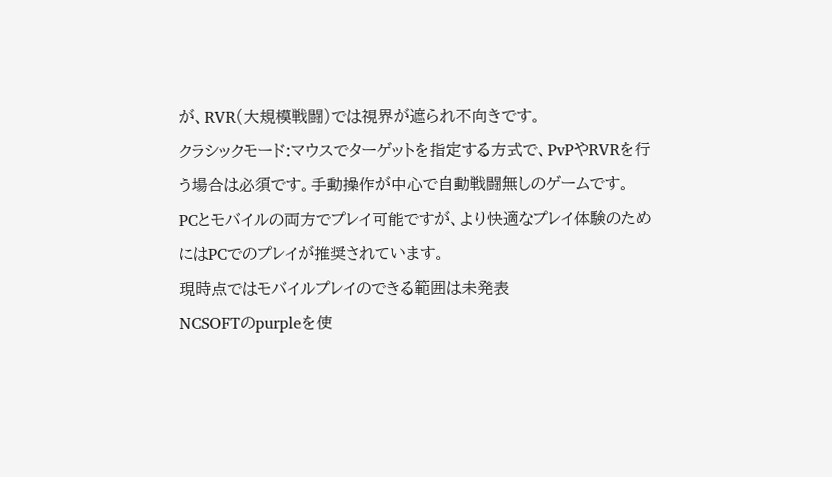が、RVR(大規模戦闘)では視界が遮られ不向きです。
クラシックモード:マウスでターゲットを指定する方式で、PvPやRVRを行う場合は必須です。手動操作が中心で自動戦闘無しのゲームです。
PCとモバイルの両方でプレイ可能ですが、より快適なプレイ体験のためにはPCでのプレイが推奨されています。
現時点ではモバイルプレイのできる範囲は未発表
NCSOFTのpurpleを使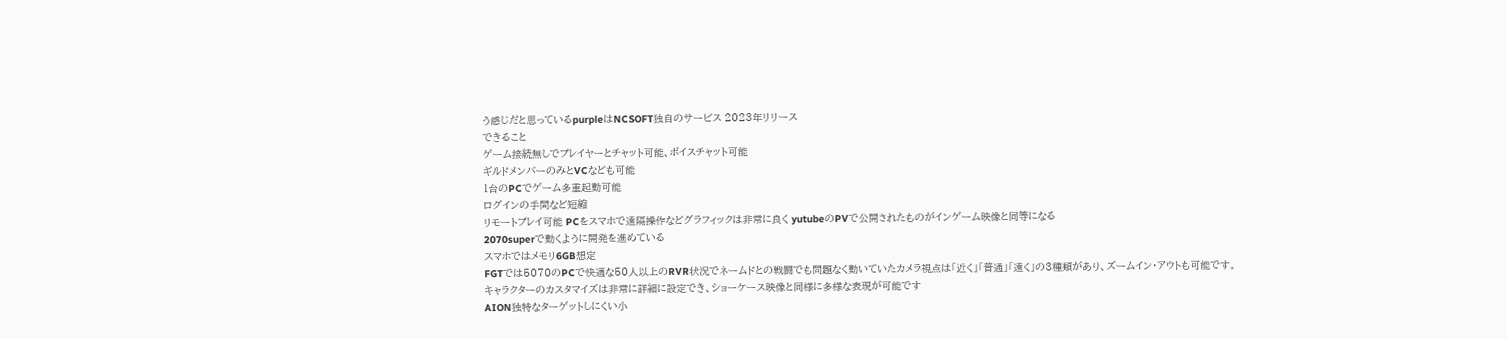う感じだと思っているpurpleはNCSOFT独自のサービス 2023年リリース
できること
ゲーム接続無しでプレイヤーとチャット可能、ボイスチャット可能
ギルドメンバーのみとVCなども可能
1台のPCでゲーム多重起動可能
ログインの手間など短縮
リモートプレイ可能 PCをスマホで遠隔操作などグラフィックは非常に良く yutubeのPVで公開されたものがインゲーム映像と同等になる
2070superで動くように開発を進めている
スマホではメモリ6GB想定
FGTでは5070のPCで快適な50人以上のRVR状況でネームドとの戦闘でも問題なく動いていたカメラ視点は「近く」「普通」「遠く」の3種類があり、ズームイン・アウトも可能です。
キャラクターのカスタマイズは非常に詳細に設定でき、ショーケース映像と同様に多様な表現が可能です
AION独特なターゲットしにくい小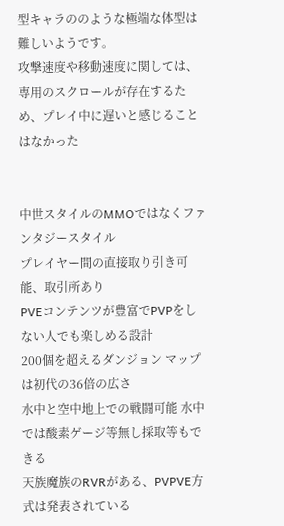型キャラののような極端な体型は難しいようです。
攻撃速度や移動速度に関しては、専用のスクロールが存在するため、プレイ中に遅いと感じることはなかった


中世スタイルのMMOではなくファンタジースタイル
プレイヤー間の直接取り引き可能、取引所あり
PVEコンテンツが豊富でPVPをしない人でも楽しめる設計
200個を超えるダンジョン マップは初代の36倍の広さ
水中と空中地上での戦闘可能 水中では酸素ゲージ等無し採取等もできる
天族魔族のRVRがある、PVPVE方式は発表されている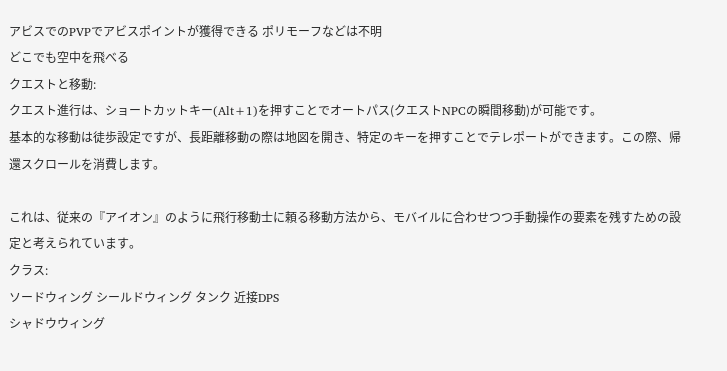アビスでのPVPでアビスポイントが獲得できる ポリモーフなどは不明
どこでも空中を飛べる
クエストと移動:
クエスト進行は、ショートカットキー(Alt+1)を押すことでオートパス(クエストNPCの瞬間移動)が可能です。
基本的な移動は徒歩設定ですが、長距離移動の際は地図を開き、特定のキーを押すことでテレポートができます。この際、帰還スクロールを消費します。

これは、従来の『アイオン』のように飛行移動士に頼る移動方法から、モバイルに合わせつつ手動操作の要素を残すための設定と考えられています。
クラス:
ソードウィング シールドウィング タンク 近接DPS
シャドウウィング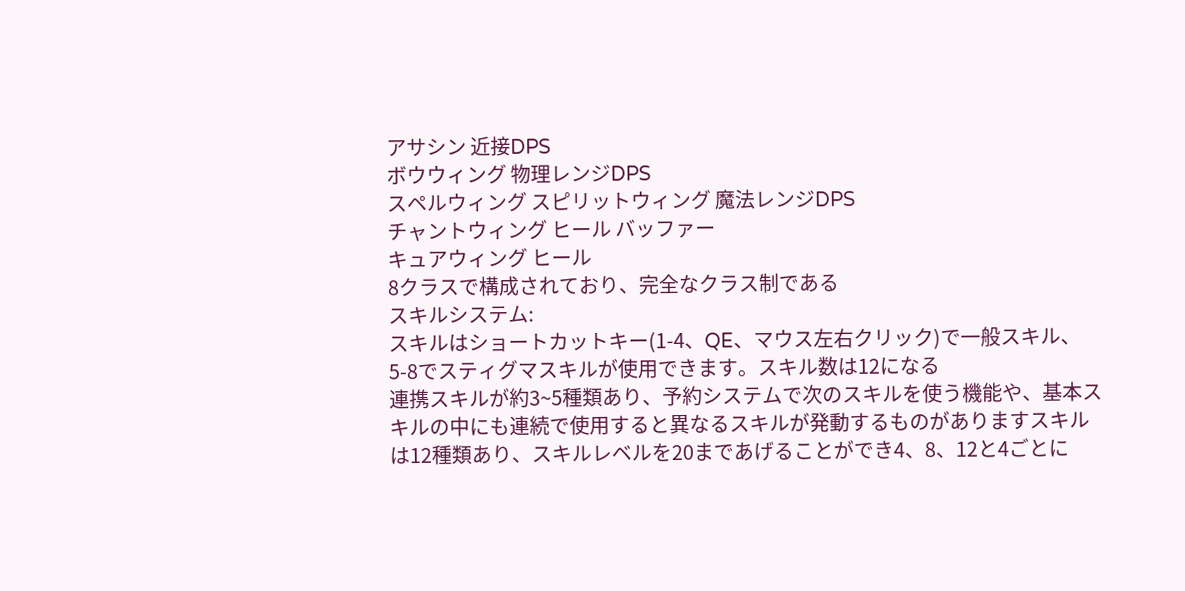アサシン 近接DPS
ボウウィング 物理レンジDPS
スペルウィング スピリットウィング 魔法レンジDPS
チャントウィング ヒール バッファー
キュアウィング ヒール
8クラスで構成されており、完全なクラス制である
スキルシステム:
スキルはショートカットキー(1-4、QE、マウス左右クリック)で一般スキル、5-8でスティグマスキルが使用できます。スキル数は12になる
連携スキルが約3~5種類あり、予約システムで次のスキルを使う機能や、基本スキルの中にも連続で使用すると異なるスキルが発動するものがありますスキルは12種類あり、スキルレベルを20まであげることができ4、8、12と4ごとに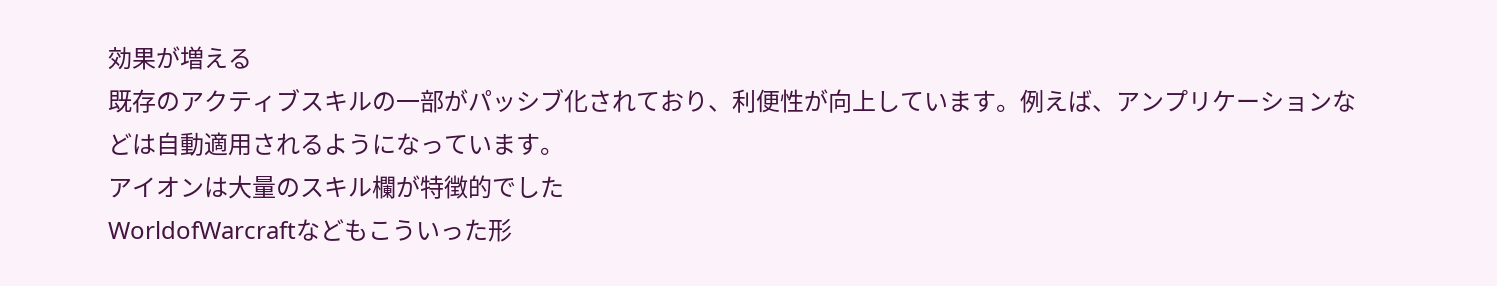効果が増える
既存のアクティブスキルの一部がパッシブ化されており、利便性が向上しています。例えば、アンプリケーションなどは自動適用されるようになっています。
アイオンは大量のスキル欄が特徴的でした
WorldofWarcraftなどもこういった形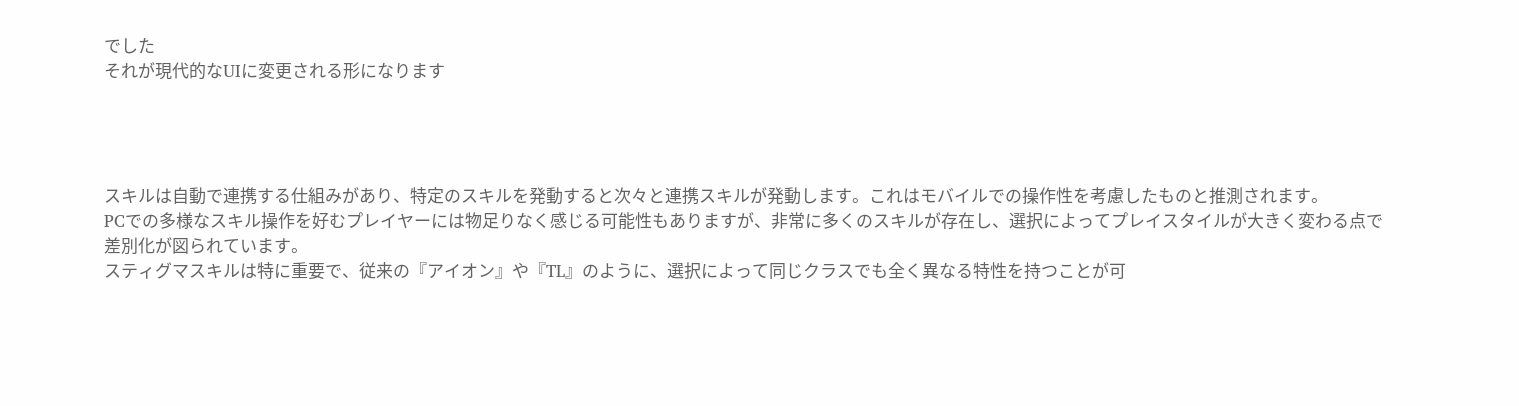でした
それが現代的なUIに変更される形になります




スキルは自動で連携する仕組みがあり、特定のスキルを発動すると次々と連携スキルが発動します。これはモバイルでの操作性を考慮したものと推測されます。
PCでの多様なスキル操作を好むプレイヤーには物足りなく感じる可能性もありますが、非常に多くのスキルが存在し、選択によってプレイスタイルが大きく変わる点で差別化が図られています。
スティグマスキルは特に重要で、従来の『アイオン』や『TL』のように、選択によって同じクラスでも全く異なる特性を持つことが可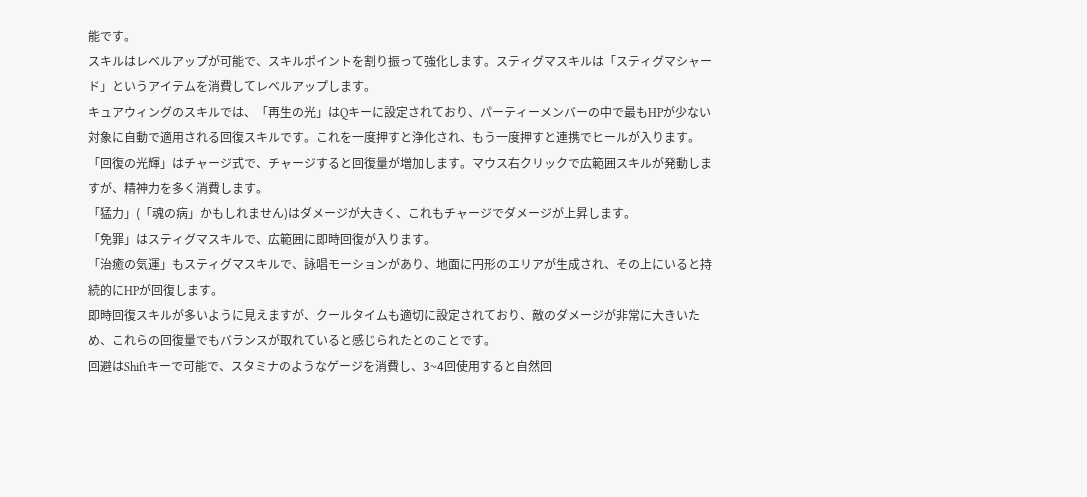能です。
スキルはレベルアップが可能で、スキルポイントを割り振って強化します。スティグマスキルは「スティグマシャード」というアイテムを消費してレベルアップします。
キュアウィングのスキルでは、「再生の光」はQキーに設定されており、パーティーメンバーの中で最もHPが少ない対象に自動で適用される回復スキルです。これを一度押すと浄化され、もう一度押すと連携でヒールが入ります。
「回復の光輝」はチャージ式で、チャージすると回復量が増加します。マウス右クリックで広範囲スキルが発動しますが、精神力を多く消費します。
「猛力」(「魂の病」かもしれません)はダメージが大きく、これもチャージでダメージが上昇します。
「免罪」はスティグマスキルで、広範囲に即時回復が入ります。
「治癒の気運」もスティグマスキルで、詠唱モーションがあり、地面に円形のエリアが生成され、その上にいると持続的にHPが回復します。
即時回復スキルが多いように見えますが、クールタイムも適切に設定されており、敵のダメージが非常に大きいため、これらの回復量でもバランスが取れていると感じられたとのことです。
回避はShiftキーで可能で、スタミナのようなゲージを消費し、3~4回使用すると自然回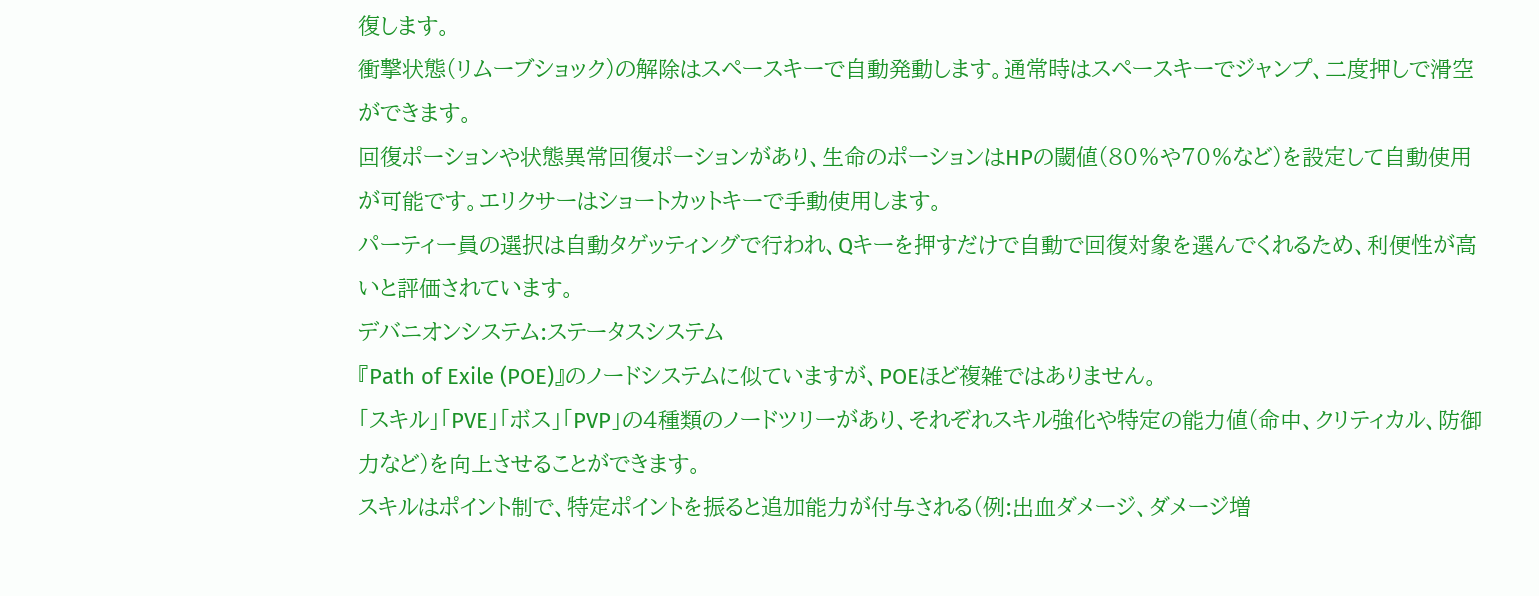復します。
衝撃状態(リムーブショック)の解除はスペースキーで自動発動します。通常時はスペースキーでジャンプ、二度押しで滑空ができます。
回復ポーションや状態異常回復ポーションがあり、生命のポーションはHPの閾値(80%や70%など)を設定して自動使用が可能です。エリクサーはショートカットキーで手動使用します。
パーティー員の選択は自動タゲッティングで行われ、Qキーを押すだけで自動で回復対象を選んでくれるため、利便性が高いと評価されています。
デバニオンシステム:ステータスシステム
『Path of Exile (POE)』のノードシステムに似ていますが、POEほど複雑ではありません。
「スキル」「PVE」「ボス」「PVP」の4種類のノードツリーがあり、それぞれスキル強化や特定の能力値(命中、クリティカル、防御力など)を向上させることができます。
スキルはポイント制で、特定ポイントを振ると追加能力が付与される(例:出血ダメージ、ダメージ増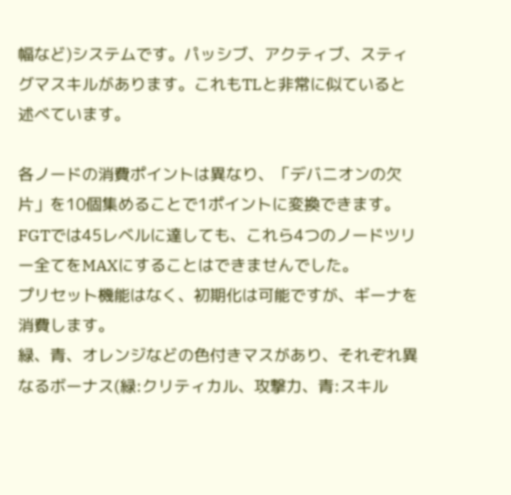幅など)システムです。パッシブ、アクティブ、スティグマスキルがあります。これもTLと非常に似ていると述べています。

各ノードの消費ポイントは異なり、「デバニオンの欠片」を10個集めることで1ポイントに変換できます。
FGTでは45レベルに達しても、これら4つのノードツリー全てをMAXにすることはできませんでした。
プリセット機能はなく、初期化は可能ですが、ギーナを消費します。
緑、青、オレンジなどの色付きマスがあり、それぞれ異なるボーナス(緑:クリティカル、攻撃力、青:スキル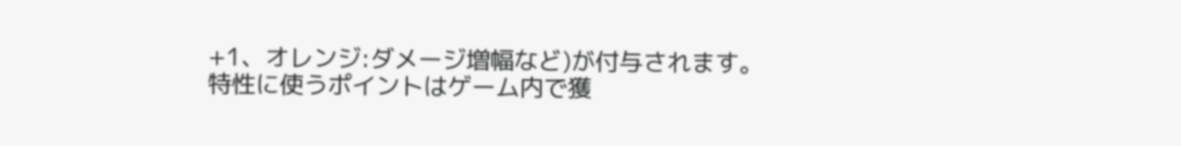+1、オレンジ:ダメージ増幅など)が付与されます。
特性に使うポイントはゲーム内で獲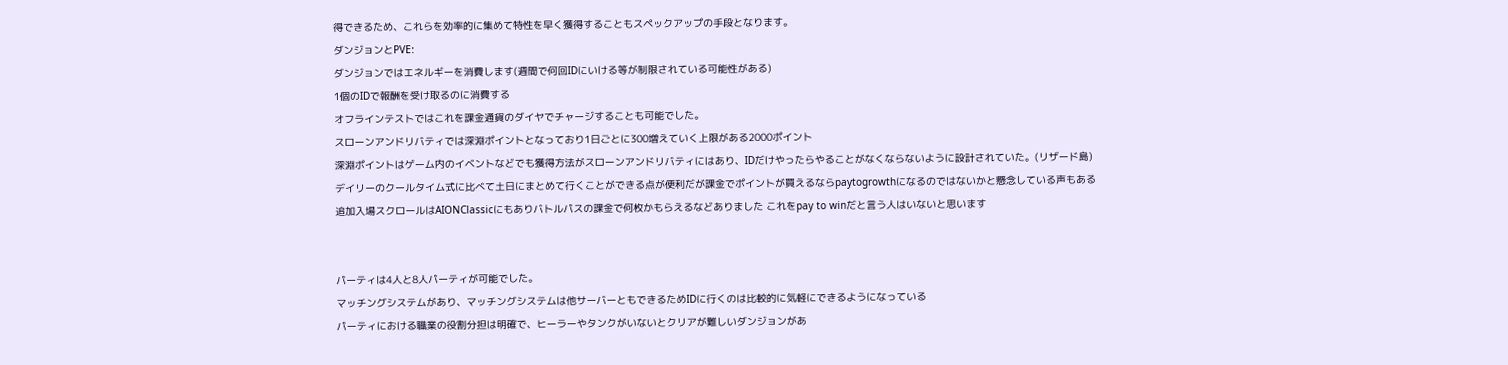得できるため、これらを効率的に集めて特性を早く獲得することもスペックアップの手段となります。
ダンジョンとPVE:
ダンジョンではエネルギーを消費します(週間で何回IDにいける等が制限されている可能性がある)
1個のIDで報酬を受け取るのに消費する
オフラインテストではこれを課金通貨のダイヤでチャージすることも可能でした。
スローンアンドリバティでは深淵ポイントとなっており1日ごとに300増えていく上限がある2000ポイント
深淵ポイントはゲーム内のイベントなどでも獲得方法がスローンアンドリバティにはあり、IDだけやったらやることがなくならないように設計されていた。(リザード島)
デイリーのクールタイム式に比べて土日にまとめて行くことができる点が便利だが課金でポイントが買えるならpaytogrowthになるのではないかと懸念している声もある
追加入場スクロールはAIONClassicにもありバトルパスの課金で何枚かもらえるなどありました これをpay to winだと言う人はいないと思います


パーティは4人と8人パーティが可能でした。
マッチングシステムがあり、マッチングシステムは他サーバーともできるためIDに行くのは比較的に気軽にできるようになっている
パーティにおける職業の役割分担は明確で、ヒーラーやタンクがいないとクリアが難しいダンジョンがあ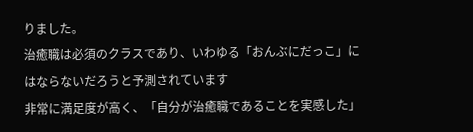りました。
治癒職は必須のクラスであり、いわゆる「おんぶにだっこ」にはならないだろうと予測されています
非常に満足度が高く、「自分が治癒職であることを実感した」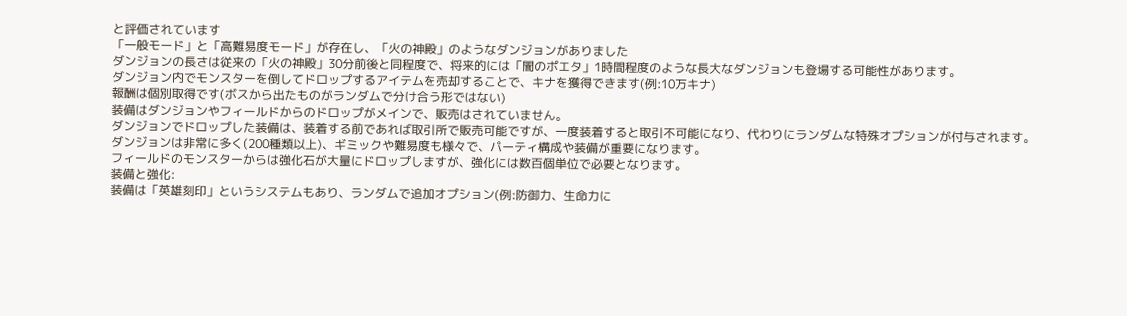と評価されています
「一般モード」と「高難易度モード」が存在し、「火の神殿」のようなダンジョンがありました
ダンジョンの長さは従来の「火の神殿」30分前後と同程度で、将来的には「闇のポエタ」1時間程度のような長大なダンジョンも登場する可能性があります。
ダンジョン内でモンスターを倒してドロップするアイテムを売却することで、キナを獲得できます(例:10万キナ)
報酬は個別取得です(ボスから出たものがランダムで分け合う形ではない)
装備はダンジョンやフィールドからのドロップがメインで、販売はされていません。
ダンジョンでドロップした装備は、装着する前であれば取引所で販売可能ですが、一度装着すると取引不可能になり、代わりにランダムな特殊オプションが付与されます。
ダンジョンは非常に多く(200種類以上)、ギミックや難易度も様々で、パーティ構成や装備が重要になります。
フィールドのモンスターからは強化石が大量にドロップしますが、強化には数百個単位で必要となります。
装備と強化:
装備は「英雄刻印」というシステムもあり、ランダムで追加オプション(例:防御力、生命力に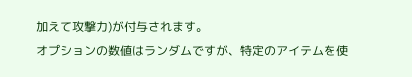加えて攻撃力)が付与されます。
オプションの数値はランダムですが、特定のアイテムを使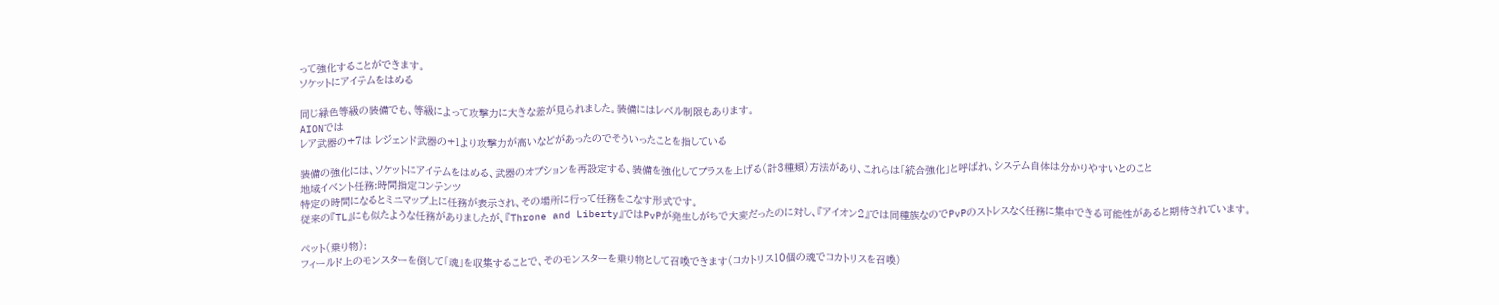って強化することができます。
ソケットにアイテムをはめる

同じ緑色等級の装備でも、等級によって攻撃力に大きな差が見られました。装備にはレベル制限もあります。
AIONでは
レア武器の+7は レジェンド武器の+1より攻撃力が高いなどがあったのでそういったことを指している

装備の強化には、ソケットにアイテムをはめる、武器のオプションを再設定する、装備を強化してプラスを上げる(計3種類)方法があり、これらは「統合強化」と呼ばれ、システム自体は分かりやすいとのこと
地域イベント任務:時間指定コンテンツ
特定の時間になるとミニマップ上に任務が表示され、その場所に行って任務をこなす形式です。
従来の『TL』にも似たような任務がありましたが、『Throne and Liberty』ではPvPが発生しがちで大変だったのに対し、『アイオン2』では同種族なのでPvPのストレスなく任務に集中できる可能性があると期待されています。

ペット(乗り物):
フィールド上のモンスターを倒して「魂」を収集することで、そのモンスターを乗り物として召喚できます(コカトリス10個の魂でコカトリスを召喚)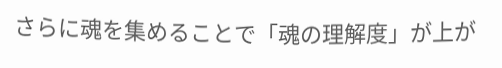さらに魂を集めることで「魂の理解度」が上が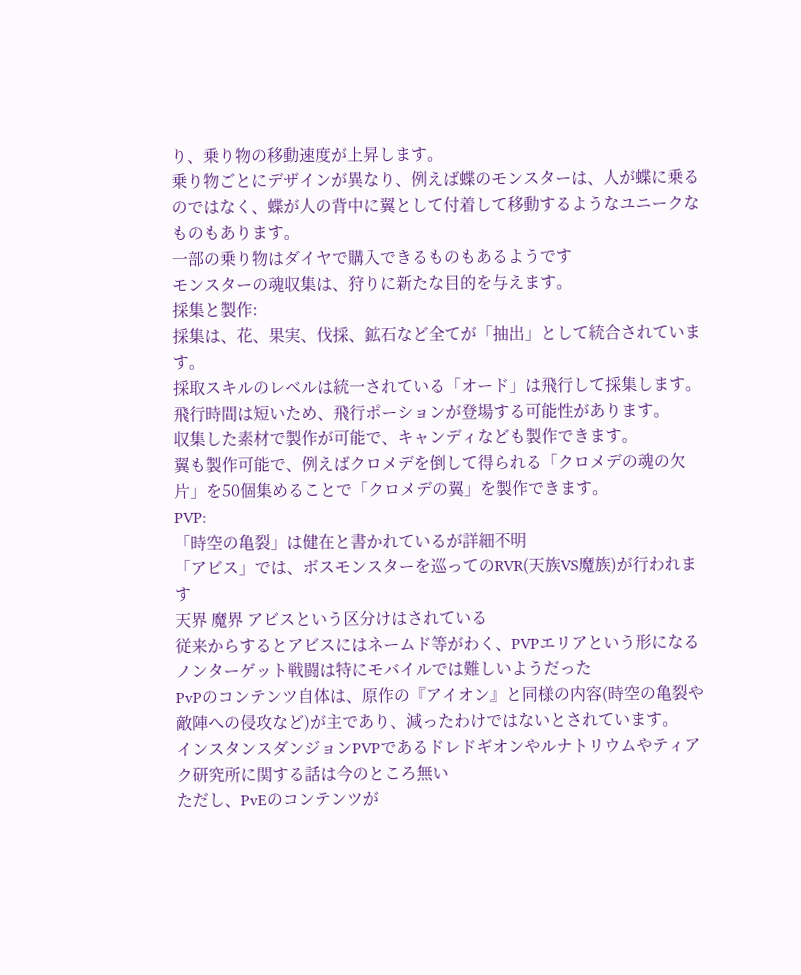り、乗り物の移動速度が上昇します。
乗り物ごとにデザインが異なり、例えば蝶のモンスターは、人が蝶に乗るのではなく、蝶が人の背中に翼として付着して移動するようなユニークなものもあります。
一部の乗り物はダイヤで購入できるものもあるようです
モンスターの魂収集は、狩りに新たな目的を与えます。
採集と製作:
採集は、花、果実、伐採、鉱石など全てが「抽出」として統合されています。
採取スキルのレベルは統一されている「オード」は飛行して採集します。
飛行時間は短いため、飛行ポーションが登場する可能性があります。
収集した素材で製作が可能で、キャンディなども製作できます。
翼も製作可能で、例えばクロメデを倒して得られる「クロメデの魂の欠片」を50個集めることで「クロメデの翼」を製作できます。
PVP:
「時空の亀裂」は健在と書かれているが詳細不明
「アビス」では、ボスモンスターを巡ってのRVR(天族VS魔族)が行われます
天界 魔界 アビスという区分けはされている
従来からするとアビスにはネームド等がわく、PVPエリアという形になるノンターゲット戦闘は特にモバイルでは難しいようだった
PvPのコンテンツ自体は、原作の『アイオン』と同様の内容(時空の亀裂や敵陣への侵攻など)が主であり、減ったわけではないとされています。
インスタンスダンジョンPVPであるドレドギオンやルナトリウムやティアク研究所に関する話は今のところ無い
ただし、PvEのコンテンツが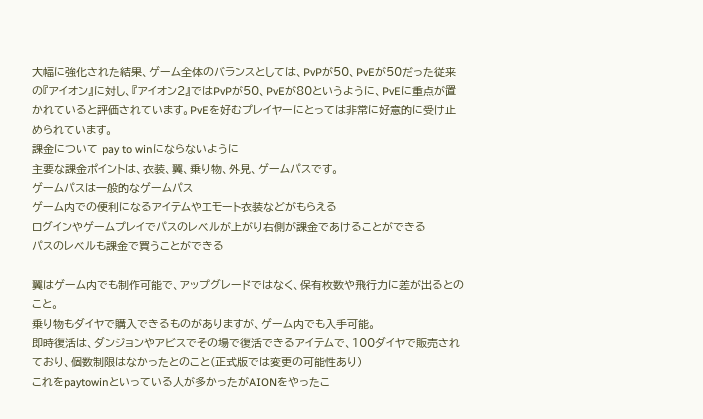大幅に強化された結果、ゲーム全体のバランスとしては、PvPが50、PvEが50だった従来の『アイオン』に対し、『アイオン2』ではPvPが50、PvEが80というように、PvEに重点が置かれていると評価されています。PvEを好むプレイヤーにとっては非常に好意的に受け止められています。
課金について pay to winにならないように
主要な課金ポイントは、衣装、翼、乗り物、外見、ゲームパスです。
ゲームパスは一般的なゲームパス
ゲーム内での便利になるアイテムやエモート衣装などがもらえる
ログインやゲームプレイでパスのレベルが上がり右側が課金であけることができる
パスのレベルも課金で買うことができる

翼はゲーム内でも制作可能で、アップグレードではなく、保有枚数や飛行力に差が出るとのこと。
乗り物もダイヤで購入できるものがありますが、ゲーム内でも入手可能。
即時復活は、ダンジョンやアビスでその場で復活できるアイテムで、100ダイヤで販売されており、個数制限はなかったとのこと(正式版では変更の可能性あり)
これをpaytowinといっている人が多かったがAIONをやったこ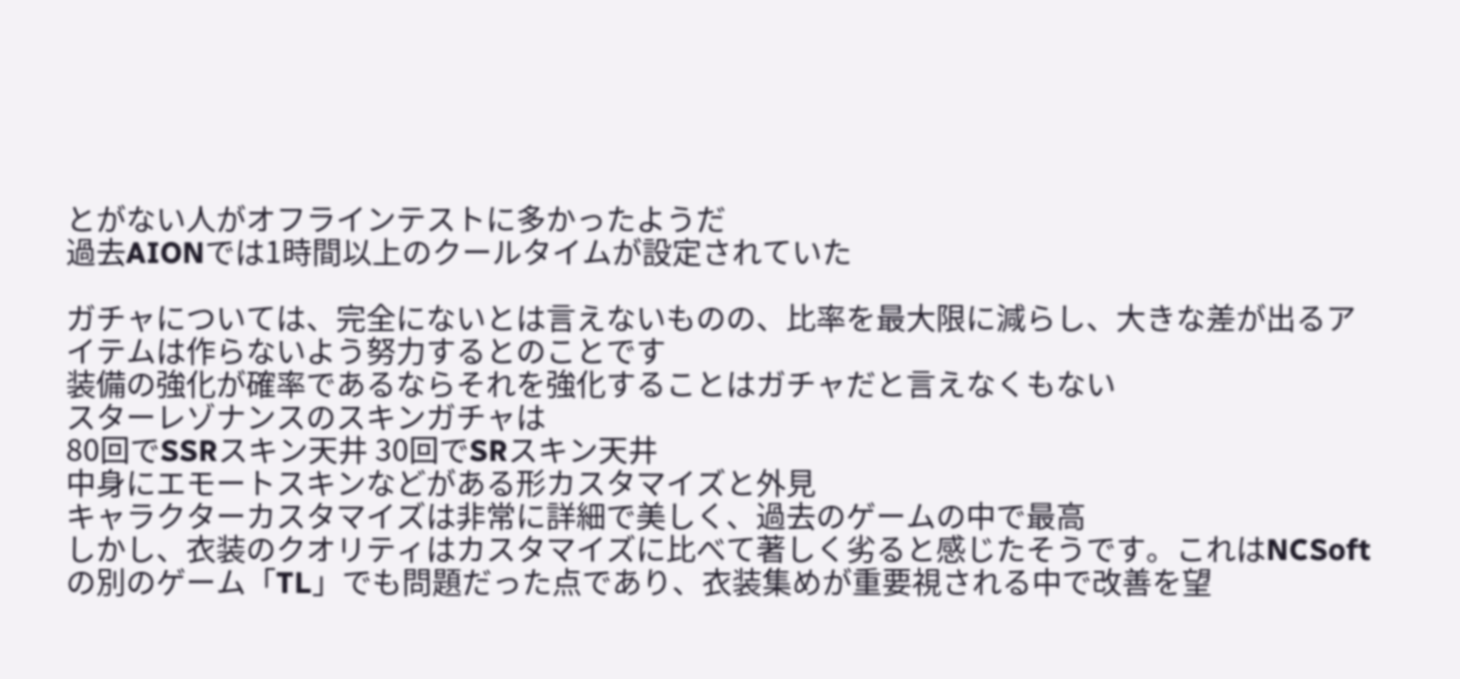とがない人がオフラインテストに多かったようだ
過去AIONでは1時間以上のクールタイムが設定されていた

ガチャについては、完全にないとは言えないものの、比率を最大限に減らし、大きな差が出るアイテムは作らないよう努力するとのことです
装備の強化が確率であるならそれを強化することはガチャだと言えなくもない
スターレゾナンスのスキンガチャは
80回でSSRスキン天井 30回でSRスキン天井
中身にエモートスキンなどがある形カスタマイズと外見
キャラクターカスタマイズは非常に詳細で美しく、過去のゲームの中で最高
しかし、衣装のクオリティはカスタマイズに比べて著しく劣ると感じたそうです。これはNCSoftの別のゲーム「TL」でも問題だった点であり、衣装集めが重要視される中で改善を望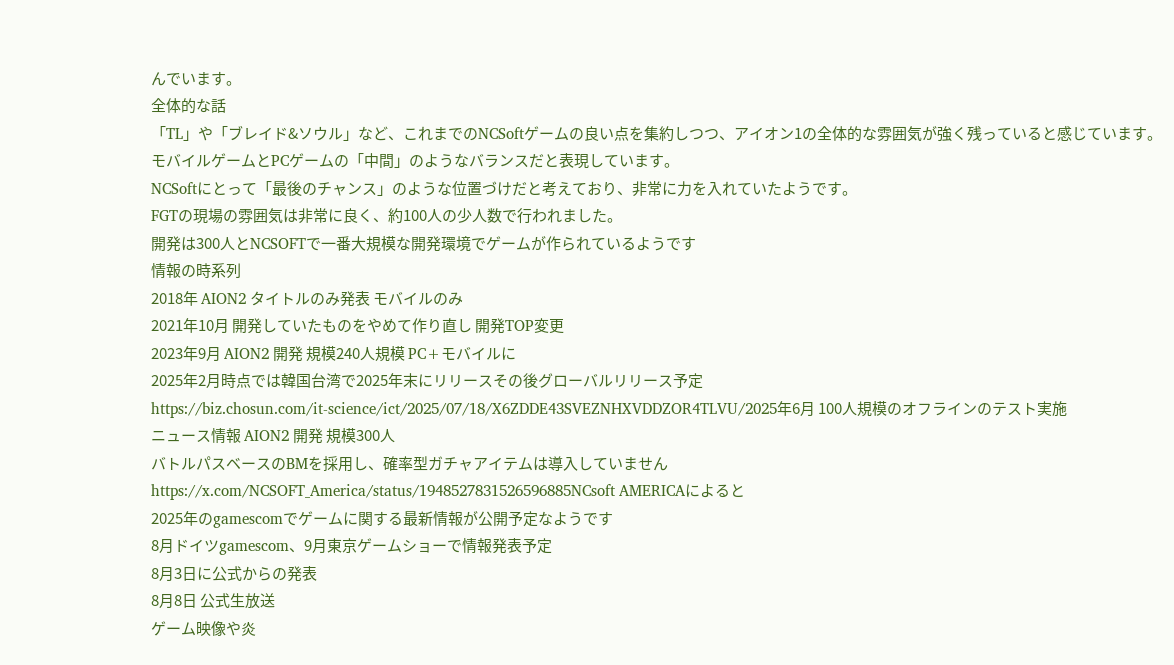んでいます。
全体的な話
「TL」や「ブレイド&ソウル」など、これまでのNCSoftゲームの良い点を集約しつつ、アイオン1の全体的な雰囲気が強く残っていると感じています。
モバイルゲームとPCゲームの「中間」のようなバランスだと表現しています。
NCSoftにとって「最後のチャンス」のような位置づけだと考えており、非常に力を入れていたようです。
FGTの現場の雰囲気は非常に良く、約100人の少人数で行われました。
開発は300人とNCSOFTで一番大規模な開発環境でゲームが作られているようです
情報の時系列
2018年 AION2 タイトルのみ発表 モバイルのみ
2021年10月 開発していたものをやめて作り直し 開発TOP変更
2023年9月 AION2 開発 規模240人規模 PC+モバイルに
2025年2月時点では韓国台湾で2025年末にリリースその後グローバルリリース予定
https://biz.chosun.com/it-science/ict/2025/07/18/X6ZDDE43SVEZNHXVDDZOR4TLVU/2025年6月 100人規模のオフラインのテスト実施
ニュース情報 AION2 開発 規模300人
バトルパスベースのBMを採用し、確率型ガチャアイテムは導入していません
https://x.com/NCSOFT_America/status/1948527831526596885NCsoft AMERICAによると
2025年のgamescomでゲームに関する最新情報が公開予定なようです
8月ドイツgamescom、9月東京ゲームショーで情報発表予定
8月3日に公式からの発表
8月8日 公式生放送
ゲーム映像や炎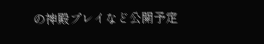の神殿プレイなど公開予定